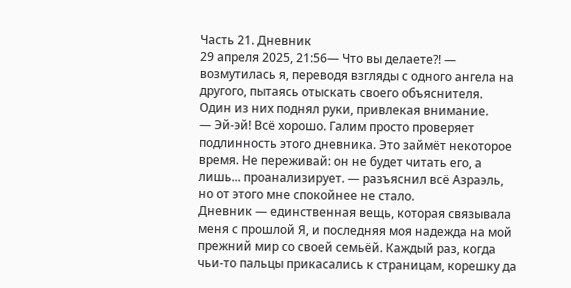Часть 21. Дневник
29 апреля 2025, 21:56— Что вы делаете?! — возмутилась я, переводя взгляды с одного ангела на другого, пытаясь отыскать своего объяснителя.
Один из них поднял руки, привлекая внимание.
— Эй-эй! Всё хорошо. Галим просто проверяет подлинность этого дневника. Это займёт некоторое время. Не переживай: он не будет читать его, а лишь... проанализирует. — разъяснил всё Азраэль, но от этого мне спокойнее не стало.
Дневник — единственная вещь, которая связывала меня с прошлой Я, и последняя моя надежда на мой прежний мир со своей семьёй. Каждый раз, когда чьи-то пальцы прикасались к страницам, корешку да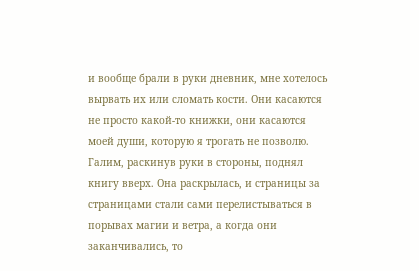и вообще брали в руки дневник, мне хотелось вырвать их или сломать кости. Они касаются не просто какой-то книжки, они касаются моей души, которую я трогать не позволю.
Галим, раскинув руки в стороны, поднял книгу вверх. Она раскрылась, и страницы за страницами стали сами перелистываться в порывах магии и ветра, а когда они заканчивались, то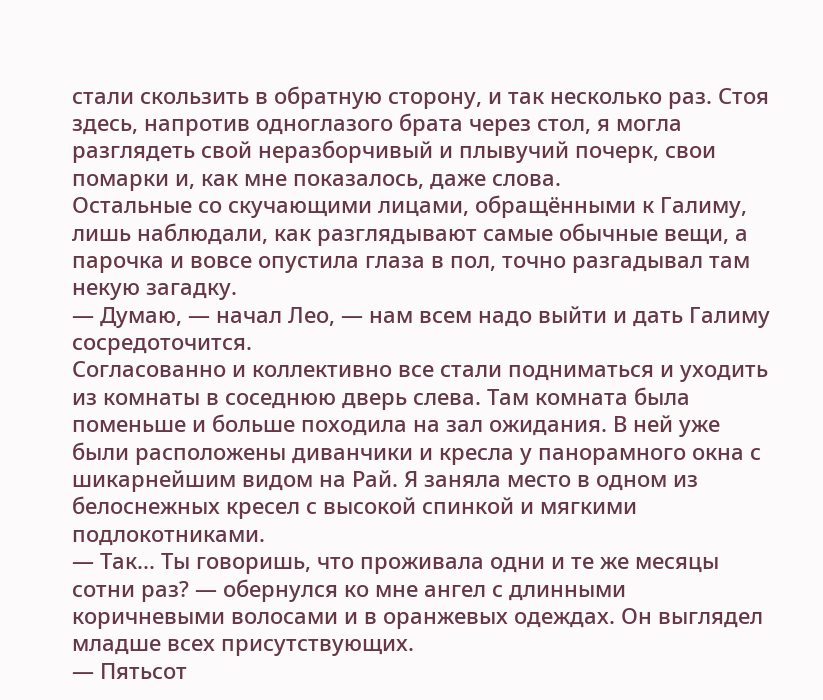стали скользить в обратную сторону, и так несколько раз. Стоя здесь, напротив одноглазого брата через стол, я могла разглядеть свой неразборчивый и плывучий почерк, свои помарки и, как мне показалось, даже слова.
Остальные со скучающими лицами, обращёнными к Галиму, лишь наблюдали, как разглядывают самые обычные вещи, а парочка и вовсе опустила глаза в пол, точно разгадывал там некую загадку.
— Думаю, — начал Лео, — нам всем надо выйти и дать Галиму сосредоточится.
Согласованно и коллективно все стали подниматься и уходить из комнаты в соседнюю дверь слева. Там комната была поменьше и больше походила на зал ожидания. В ней уже были расположены диванчики и кресла у панорамного окна с шикарнейшим видом на Рай. Я заняла место в одном из белоснежных кресел с высокой спинкой и мягкими подлокотниками.
— Так... Ты говоришь, что проживала одни и те же месяцы сотни раз? — обернулся ко мне ангел с длинными коричневыми волосами и в оранжевых одеждах. Он выглядел младше всех присутствующих.
— Пятьсот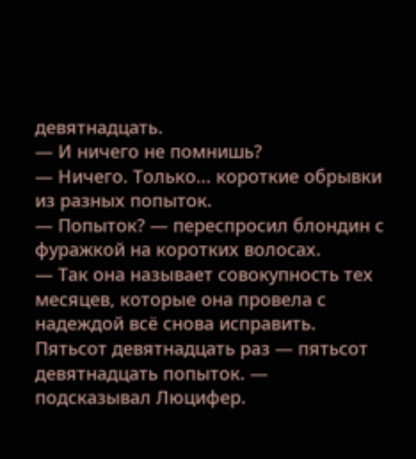девятнадцать.
— И ничего не помнишь?
— Ничего. Только... короткие обрывки из разных попыток.
— Попыток? — переспросил блондин с фуражкой на коротких волосах.
— Так она называет совокупность тех месяцев, которые она провела с надеждой всё снова исправить. Пятьсот девятнадцать раз — пятьсот девятнадцать попыток. — подсказывал Люцифер.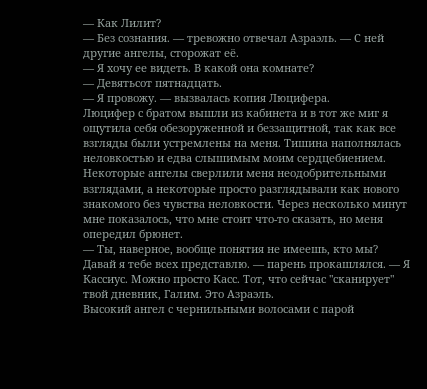— Как Лилит?
— Без сознания. — тревожно отвечал Азраэль. — С ней другие ангелы, сторожат её.
— Я хочу ее видеть. В какой она комнате?
— Девятьсот пятнадцать.
— Я провожу. — вызвалась копия Люцифера.
Люцифер с братом вышли из кабинета и в тот же миг я ощутила себя обезоруженной и беззащитной, так как все взгляды были устремлены на меня. Тишина наполнялась неловкостью и едва слышимым моим сердцебиением. Некоторые ангелы сверлили меня неодобрительными взглядами, а некоторые просто разглядывали как нового знакомого без чувства неловкости. Через несколько минут мне показалось, что мне стоит что-то сказать, но меня опередил брюнет.
— Ты, наверное, вообще понятия не имеешь, кто мы? Давай я тебе всех представлю. — парень прокашлялся. — Я Кассиус. Можно просто Касс. Тот, что сейчас "сканирует" твой дневник, Галим. Это Азраэль.
Высокий ангел с чернильными волосами с парой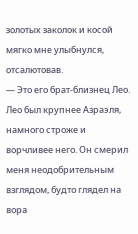золотых заколок и косой мягко мне улыбнулся, отсалютовав.
— Это его брат-близнец Лео.
Лео был крупнее Азраэля, намного строже и ворчливее него. Он смерил меня неодобрительным взглядом, будто глядел на вора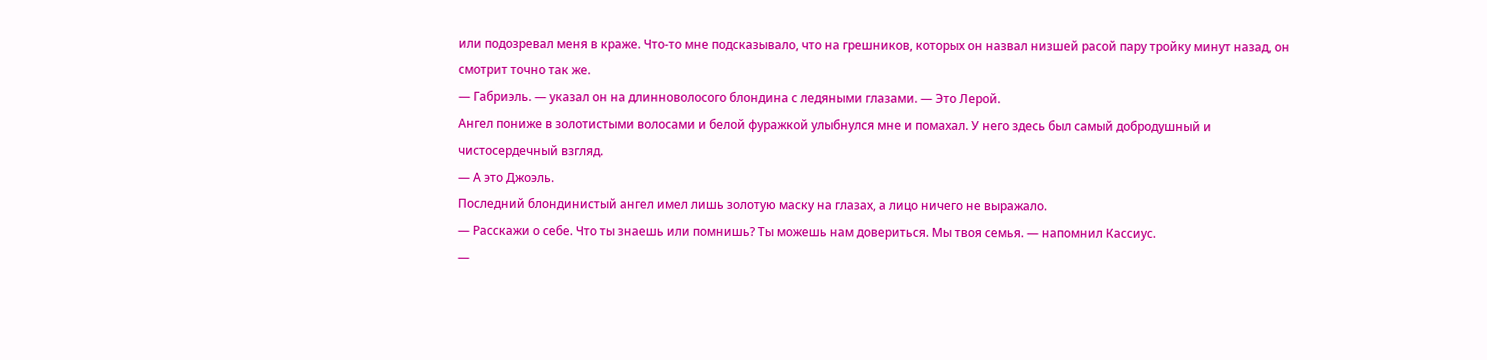или подозревал меня в краже. Что-то мне подсказывало, что на грешников, которых он назвал низшей расой пару тройку минут назад, он смотрит точно так же.
— Габриэль. — указал он на длинноволосого блондина с ледяными глазами. — Это Лерой.
Ангел пониже в золотистыми волосами и белой фуражкой улыбнулся мне и помахал. У него здесь был самый добродушный и чистосердечный взгляд.
— А это Джоэль.
Последний блондинистый ангел имел лишь золотую маску на глазах, а лицо ничего не выражало.
— Расскажи о себе. Что ты знаешь или помнишь? Ты можешь нам довериться. Мы твоя семья. — напомнил Кассиус.
—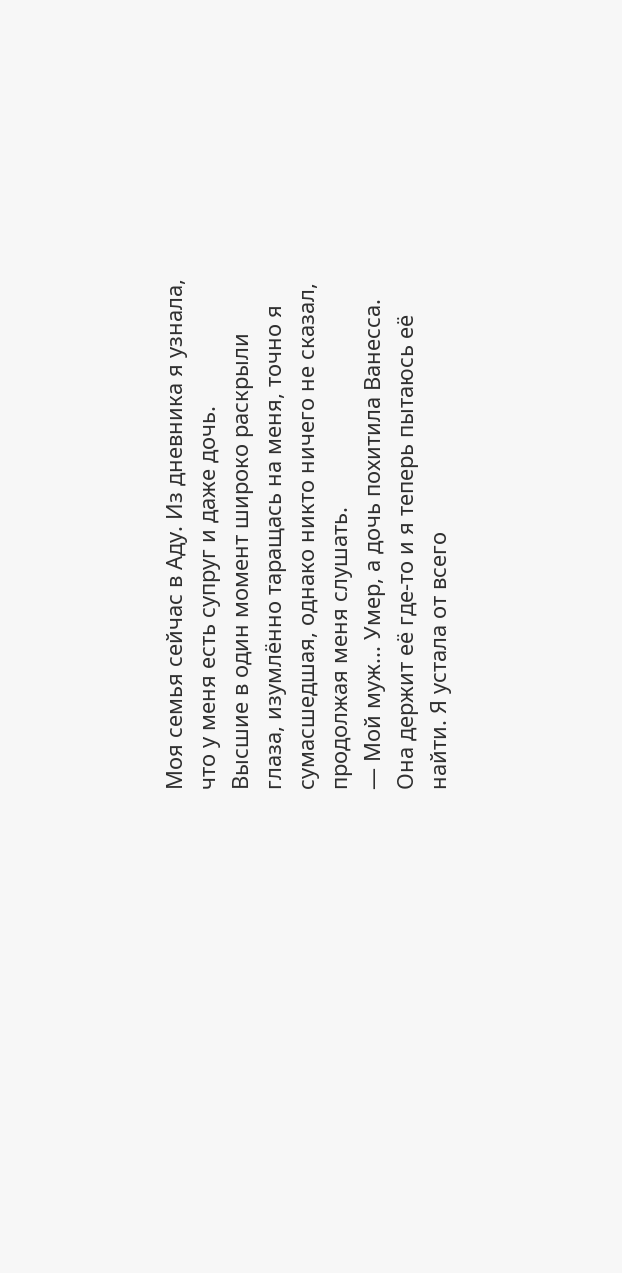Моя семья сейчас в Аду. Из дневника я узнала, что у меня есть супруг и даже дочь.
Высшие в один момент широко раскрыли глаза, изумлённо таращась на меня, точно я сумасшедшая, однако никто ничего не сказал, продолжая меня слушать.
— Мой муж... Умер, а дочь похитила Ванесса. Она держит её где-то и я теперь пытаюсь её найти. Я устала от всего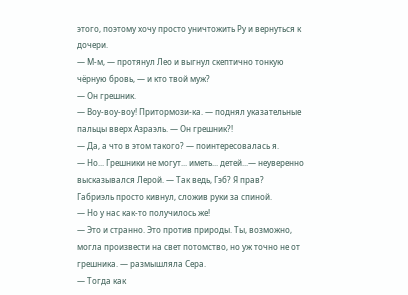этого, поэтому хочу просто уничтожить Ру и вернуться к дочери.
— М-м, — протянул Лео и выгнул скептично тонкую чёрную бровь, — и кто твой муж?
— Он грешник.
— Воу-воу-воу! Притормози-ка. — поднял указательные пальцы вверх Азраэль. — Он грешник?!
— Да, а что в этом такого? — поинтересовалась я.
— Но... Грешники не могут... иметь... детей...— неуверенно высказывался Лерой. — Так ведь, Гэб? Я прав?
Габриэль просто кивнул, сложив руки за спиной.
— Но у нас как-то получилось же!
— Это и странно. Это против природы. Ты, возможно, могла произвести на свет потомство, но уж точно не от грешника. — размышляла Сера.
— Тогда как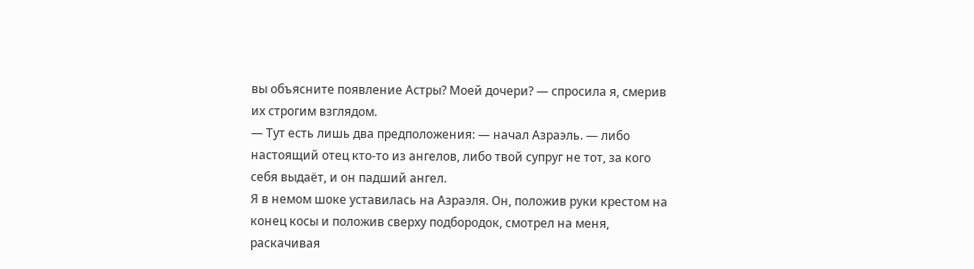вы объясните появление Астры? Моей дочери? — спросила я, смерив их строгим взглядом.
— Тут есть лишь два предположения: — начал Азраэль. — либо настоящий отец кто-то из ангелов, либо твой супруг не тот, за кого себя выдаёт, и он падший ангел.
Я в немом шоке уставилась на Азраэля. Он, положив руки крестом на конец косы и положив сверху подбородок, смотрел на меня, раскачивая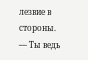лезвие в стороны.
— Ты ведь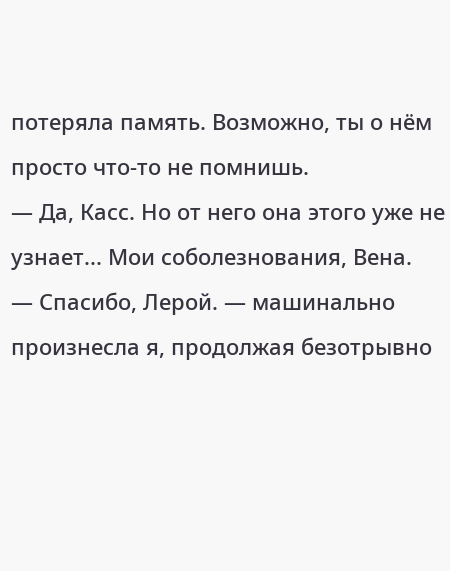потеряла память. Возможно, ты о нём просто что-то не помнишь.
— Да, Касс. Но от него она этого уже не узнает... Мои соболезнования, Вена.
— Спасибо, Лерой. — машинально произнесла я, продолжая безотрывно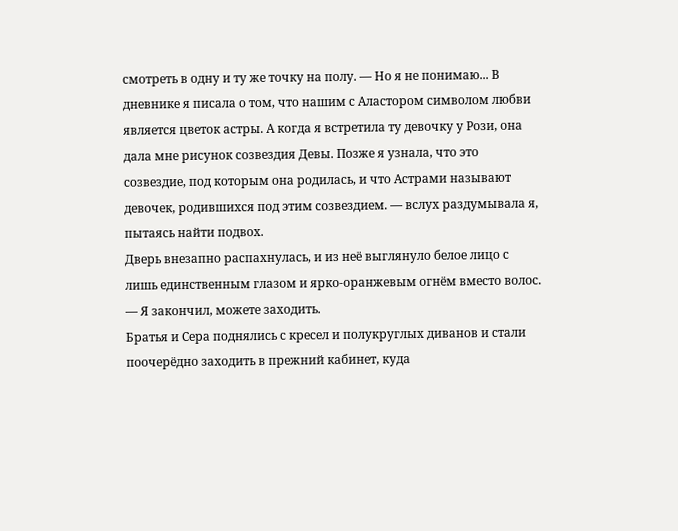смотреть в одну и ту же точку на полу. — Но я не понимаю... В дневнике я писала о том, что нашим с Аластором символом любви является цветок астры. А когда я встретила ту девочку у Рози, она дала мне рисунок созвездия Девы. Позже я узнала, что это созвездие, под которым она родилась, и что Астрами называют девочек, родившихся под этим созвездием. — вслух раздумывала я, пытаясь найти подвох.
Дверь внезапно распахнулась, и из неё выглянуло белое лицо с лишь единственным глазом и ярко-оранжевым огнём вместо волос.
— Я закончил, можете заходить.
Братья и Сера поднялись с кресел и полукруглых диванов и стали поочерёдно заходить в прежний кабинет, куда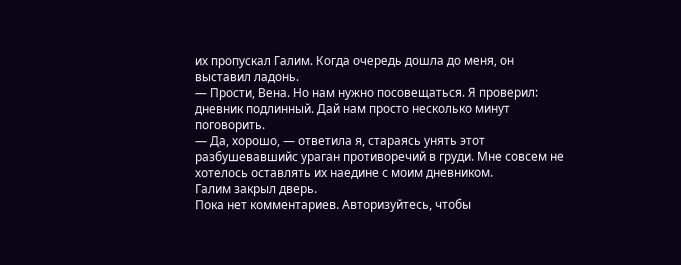их пропускал Галим. Когда очередь дошла до меня, он выставил ладонь.
— Прости, Вена. Но нам нужно посовещаться. Я проверил: дневник подлинный. Дай нам просто несколько минут поговорить.
— Да, хорошо, — ответила я, стараясь унять этот разбушевавшийс ураган противоречий в груди. Мне совсем не хотелось оставлять их наедине с моим дневником.
Галим закрыл дверь.
Пока нет комментариев. Авторизуйтесь, чтобы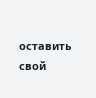оставить свой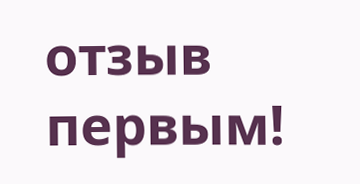отзыв первым!